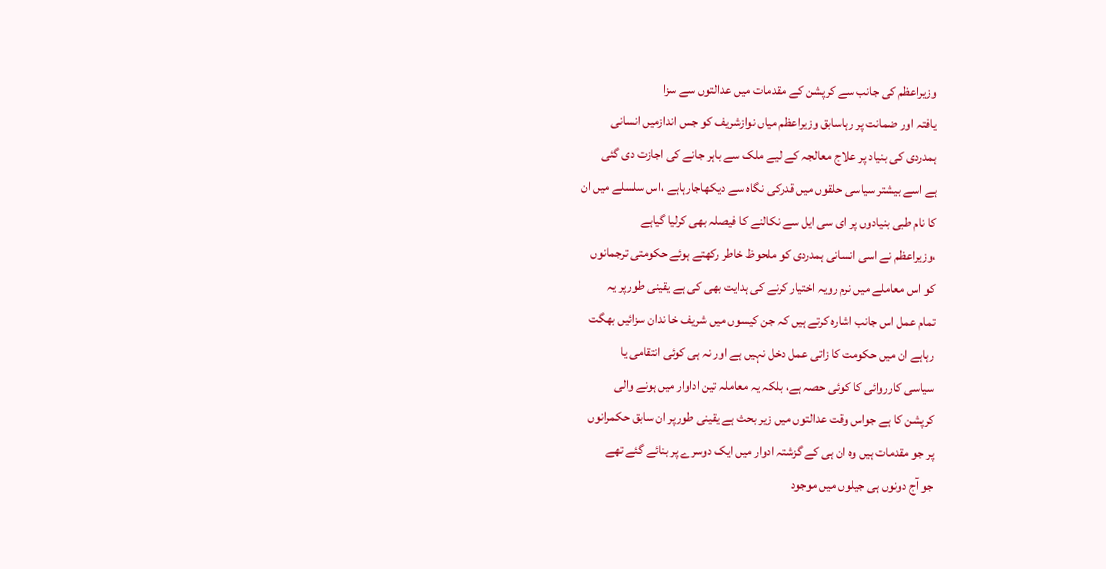وزیراعظم کی جانب سے کرپشن کے مقدمات میں عدالتوں سے سزا
یافتہ اور ضمانت پر رہاسابق وزیراعظم میاں نوازشریف کو جس اندازمیں انسانی
ہمدردی کی بنیاد پر علاج معالجہ کے لیے ملک سے باہر جانے کی اجازت دی گئی
ہے اسے بیشتر سیاسی حلقوں میں قدرکی نگاہ سے دیکھاجارہاہے ،اس سلسلے میں ان
کا نام طبی بنیادوں پر ای سی ایل سے نکالنے کا فیصلہ بھی کرلیا گیاہے
،وزیراعظم نے اسی انسانی ہمدردی کو ملحوظ خاطر رکھتے ہوئے حکومتی ترجمانوں
کو اس معاملے میں نرم رویہ اختیار کرنے کی ہدایت بھی کی ہے یقینی طورپر یہ
تمام عمل اس جانب اشارہ کرتے ہیں کہ جن کیسوں میں شریف خا ندان سزائیں بھگت
رہاہے ان میں حکومت کا زاتی عمل دخل نہیں ہے اور نہ ہی کوئی انتقامی یا
سیاسی کارروائی کا کوئی حصہ ہے، بلکہ یہ معاملہ تین اداوار میں ہونے والی
کرپشن کا ہے جواس وقت عدالتوں میں زیر بحث ہے یقینی طورپر ان سابق حکمرانوں
پر جو مقدمات ہیں وہ ان ہی کے گزشتہ ادوار میں ایک دوسرے پر بنائے گئے تھے
جو آج دونوں ہی جیلوں میں موجود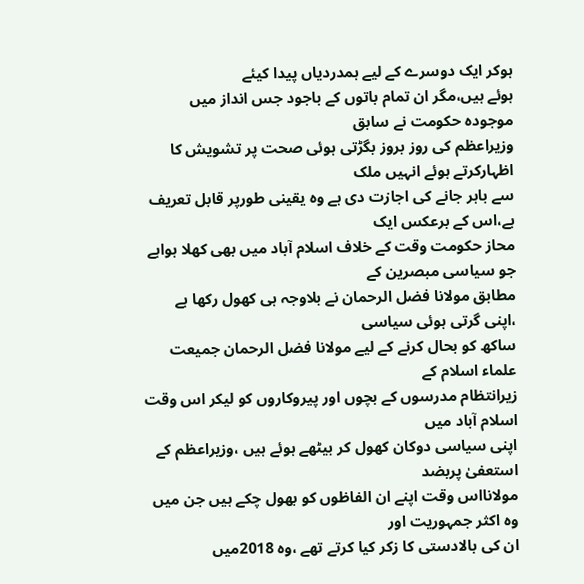ہوکر ایک دوسرے کے لیے ہمدردیاں پیدا کیئے
ہوئے ہیں،مگر ان تمام باتوں کے باجود جس انداز میں موجودہ حکومت نے سابق
وزیراعظم کی روز بروز بگڑتی ہوئی صحت پر تشویش کا اظہارکرتے ہوئے انہیں ملک
سے باہر جانے کی اجازت دی ہے وہ یقینی طورپر قابل تعریف ہے،اس کے برعکس ایک
محاز حکومت وقت کے خلاف اسلام آباد میں بھی کھلا ہواہے جو سیاسی مبصرین کے
مطابق مولانا فضل الرحمان نے بلاوجہ ہی کھول رکھا ہے ،اپنی گرتی ہوئی سیاسی
ساکھ کو بحال کرنے کے لیے مولانا فضل الرحمان جمیعت علماء اسلام کے
زیرانتظام مدرسوں کے بچوں اور پیروکاروں کو لیکر اس وقت اسلام آباد میں
اپنی سیاسی دوکان کھول کر بیٹھے ہوئے ہیں ،وزیراعظم کے استعفیٰ پربضد
مولانااس وقت اپنے ان الفاظوں کو بھول چکے ہیں جن میں وہ اکثر جمہوریت اور
ان کی بالادستی کا زکر کیا کرتے تھے ،وہ 2018میں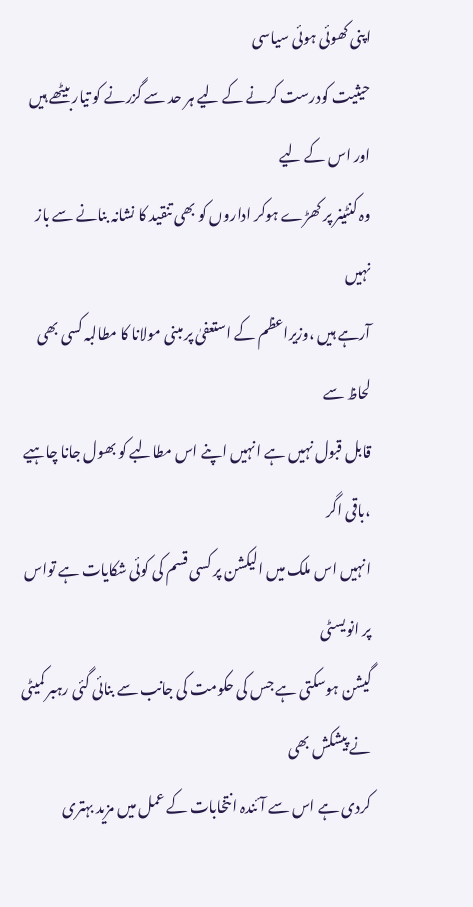اپنی کھوئی ہوئی سیاسی
حیثیت کودرست کرنے کے لیے ہر حد سے گزرنے کو تیاربیٹھے ہیں اور اس کے لیے
وہ کنٹینر پر کھڑے ہوکر اداروں کو بھی تنقید کا نشانہ بنانے سے باز نہیں
آرہے ہیں ،وزیراعظم کے استعفیٰ پر مبنی مولانا کا مطالبہ کسی بھی لحاظ سے
قابل قبول نہیں ہے انہیں اپنے اس مطالبے کو بھول جانا چاہیے ،باقی اگر
انہیں اس ملک میں الیکشن پر کسی قسم کی کوئی شکایات ہے تواس پر انویسٹی
گیشن ہوسکتی ہے جس کی حکومت کی جانب سے بنائی گئی رہبر کمیٹی نے پیشکش بھی
کردی ہے اس سے آئندہ انتخابات کے عمل میں مزید بہتری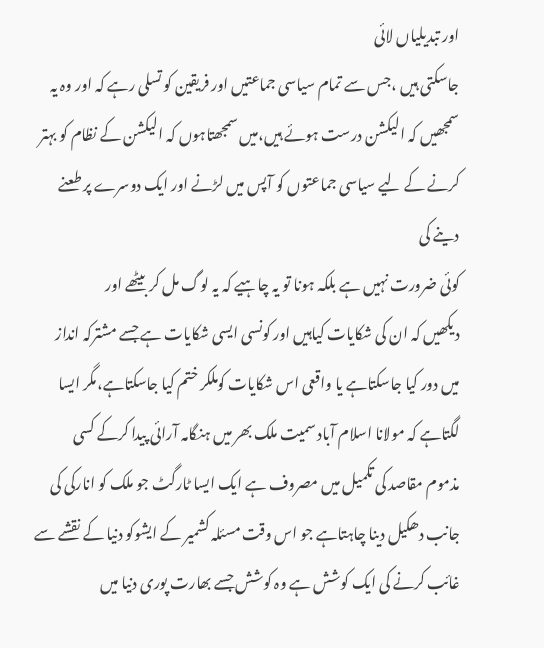اور تبدیلیاں لائی
جاسکتی ہیں ،جس سے تمام سیاسی جماعتیں اور فریقین کو تسلی رہے کہ اور وہ یہ
سمجھیں کہ الیکشن درست ہوئے ہیں،میں سمجھتاہوں کہ الیکشن کے نظام کو بہتر
کرنے کے لیے سیاسی جماعتوں کو آپس میں لڑنے اور ایک دوسرے پر طعنے دینے کی
کوئی ضرورت نہیں ہے بلکہ ہونا تو یہ چاہیے کہ یہ لوگ مل کر بیٹھے اور
دیکھیں کہ ان کی شکایات کیاہیں اور کونسی ایسی شکایات ہے جسے مشترکہ انداز
میں دور کیا جاسکتاہے یا واقعی اس شکایات کوملکر ختم کیا جاسکتاہے،مگر ایسا
لگتاہے کہ مولانا اسلام آباد سمیت ملک بھر میں ہنگامہ آرائی پیدا کرکے کسی
مذموم مقاصد کی تکمیل میں مصروف ہے ایک ایسا ٹارگٹ جو ملک کو انارکی کی
جانب دھکیل دینا چاہتاہے جو اس وقت مسئلہ کشمیر کے ایشوکو دنیا کے نقشے سے
غائب کرنے کی ایک کوشش ہے وہ کوشش جسے بھارت پوری دنیا میں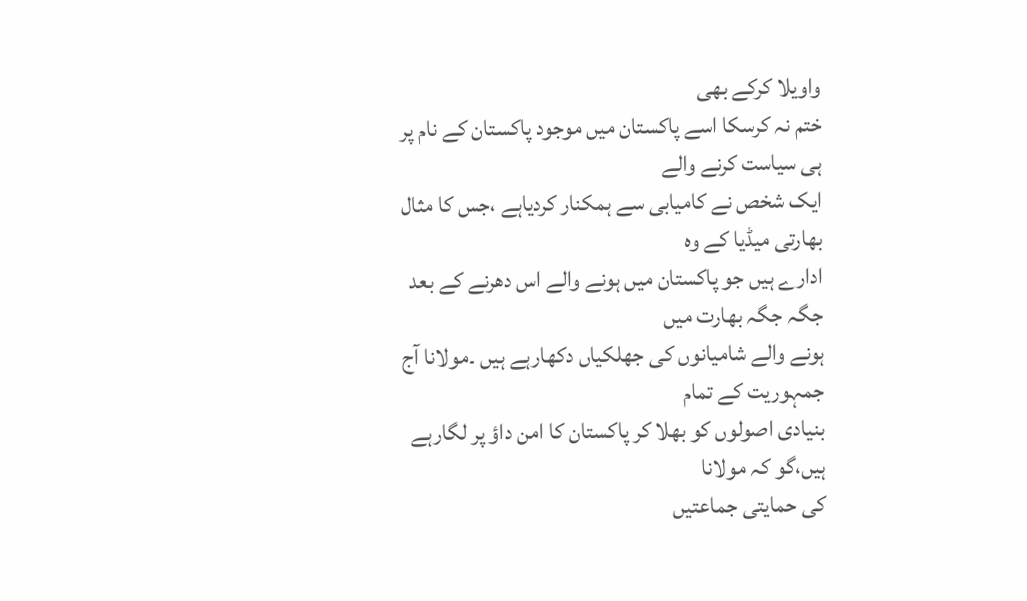واویلا کرکے بھی
ختم نہ کرسکا اسے پاکستان میں موجود پاکستان کے نام پر ہی سیاست کرنے والے
ایک شخص نے کامیابی سے ہمکنار کردیاہے ،جس کا مثال بھارتی میڈیا کے وہ
ادارے ہیں جو پاکستان میں ہونے والے اس دھرنے کے بعد جگہ جگہ بھارت میں
ہونے والے شامیانوں کی جھلکیاں دکھارہے ہیں ۔مولانا آج جمہوریت کے تمام
بنیادی اصولوں کو بھلا کر پاکستان کا امن داؤ پر لگارہے ہیں،گو کہ مولانا
کی حمایتی جماعتیں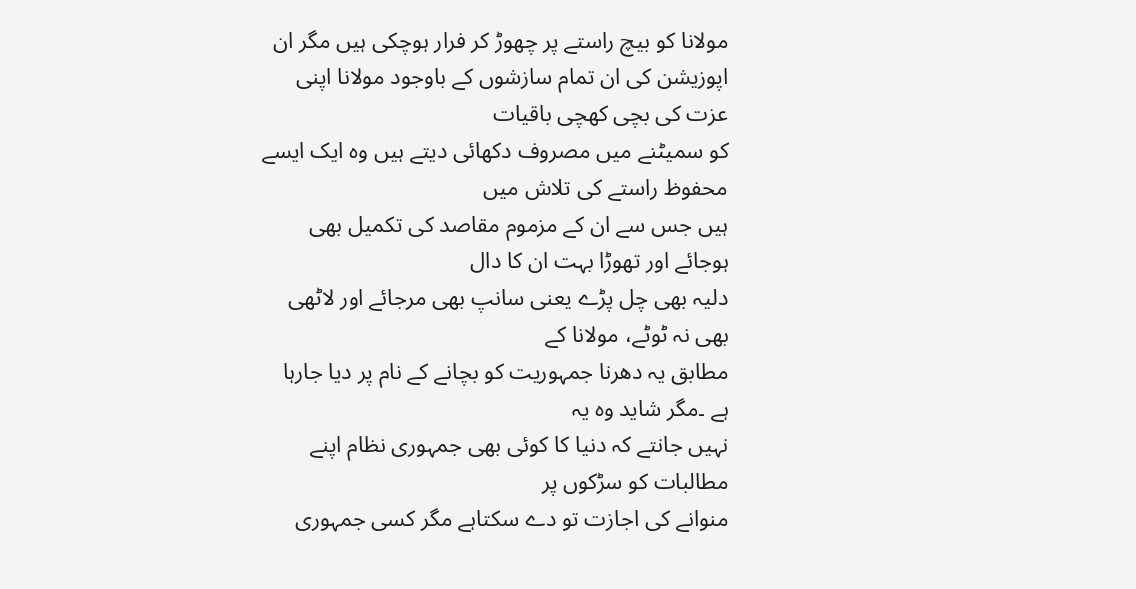مولانا کو بیچ راستے پر چھوڑ کر فرار ہوچکی ہیں مگر ان
اپوزیشن کی ان تمام سازشوں کے باوجود مولانا اپنی عزت کی بچی کھچی باقیات
کو سمیٹنے میں مصروف دکھائی دیتے ہیں وہ ایک ایسے محفوظ راستے کی تلاش میں
ہیں جس سے ان کے مزموم مقاصد کی تکمیل بھی ہوجائے اور تھوڑا بہت ان کا دال
دلیہ بھی چل پڑے یعنی سانپ بھی مرجائے اور لاٹھی بھی نہ ٹوٹے، مولانا کے
مطابق یہ دھرنا جمہوریت کو بچانے کے نام پر دیا جارہا ہے ۔مگر شاید وہ یہ
نہیں جانتے کہ دنیا کا کوئی بھی جمہوری نظام اپنے مطالبات کو سڑکوں پر
منوانے کی اجازت تو دے سکتاہے مگر کسی جمہوری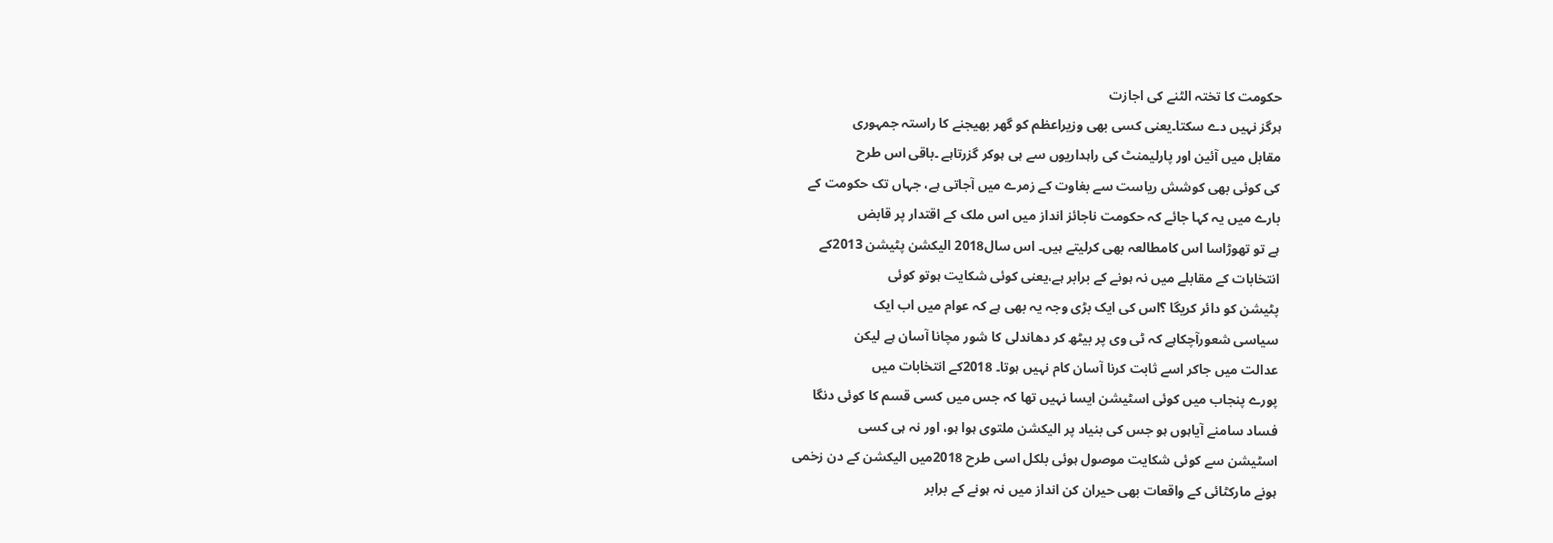حکومت کا تختہ الٹنے کی اجازت
ہرگز نہیں دے سکتا۔یعنی کسی بھی وزیراعظم کو گھر بھیجنے کا راستہ جمہوری
مقابل میں آئین اور پارلیمنٹ کی راہداریوں سے ہی ہوکر گزرتاہے ۔باقی اس طرح
کی کوئی بھی کوشش ریاست سے بغاوت کے زمرے میں آجاتی ہے، جہاں تک حکومت کے
بارے میں یہ کہا جائے کہ حکومت ناجائز انداز میں اس ملک کے اقتدار پر قابض
ہے تو تھوڑاسا اس کامطالعہ بھی کرلیتے ہیں۔ اس سال2018 الیکشن پٹیشن 2013کے
انتخابات کے مقابلے میں نہ ہونے کے برابر ہے،یعنی کوئی شکایت ہوتو کوئی
پٹیشن کو دائر کریگا ؟اس کی ایک بڑی وجہ یہ بھی ہے کہ عوام میں اب ایک
سیاسی شعورآچکاہے کہ ٹی وی پر بیٹھ کر دھاندلی کا شور مچانا آسان ہے لیکن
عدالت میں جاکر اسے ثابت کرنا آسان کام نہیں ہوتا۔ 2018کے انتخابات میں
پورے پنجاب میں کوئی اسٹیشن ایسا نہیں تھا کہ جس میں کسی قسم کا کوئی دنگا
فساد سامنے آیاہوں ہو جس کی بنیاد پر الیکشن ملتوی ہوا ہو، اور نہ ہی کسی
اسٹیشن سے کوئی شکایت موصول ہوئی بلکل اسی طرح 2018میں الیکشن کے دن زخمی
ہونے مارکٹائی کے واقعات بھی حیران کن انداز میں نہ ہونے کے برابر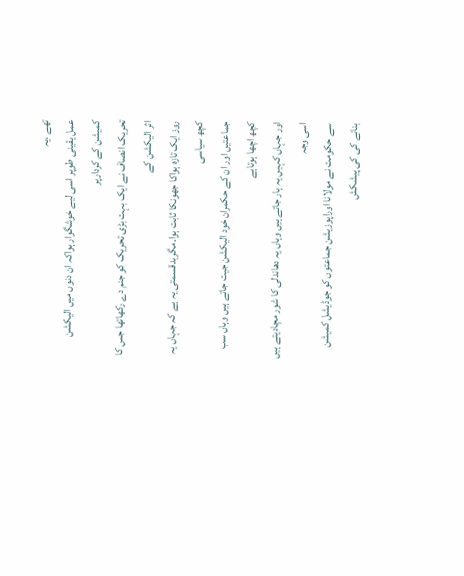تھے ،یہ
عمل یقینی طوپر اسی لیے خوشگوار ہواکہ ان دنوں میں الیکشن کمیشن کے کردارپر
تحریک انصاف نے ایک بہت بڑی تحریک کو جنم دے رکھاتھا جس کا اثر الیکشن کے
روز ایک تازہ ہواکا جھونکا ثابت ہوا۔مگربدقسمتی یہ ہے کہ جہاں یہ کچھ سیاسی
جماعتیں اور ان کے حکمران خود الیکشن جیت جاتے ہیں وہاں سب کچھ اچھا ہوتاہے
اور جہاں کہیں یہ ہار جاتے ہیں وہاں یہ دھاندلی کا شور مچادیتے ہیں اسی وجہ
سے حکومت نے مولانا اوراپوزیشن جماعتوں کو جوڈیشل کمیشن بنانے کی کی پیشکش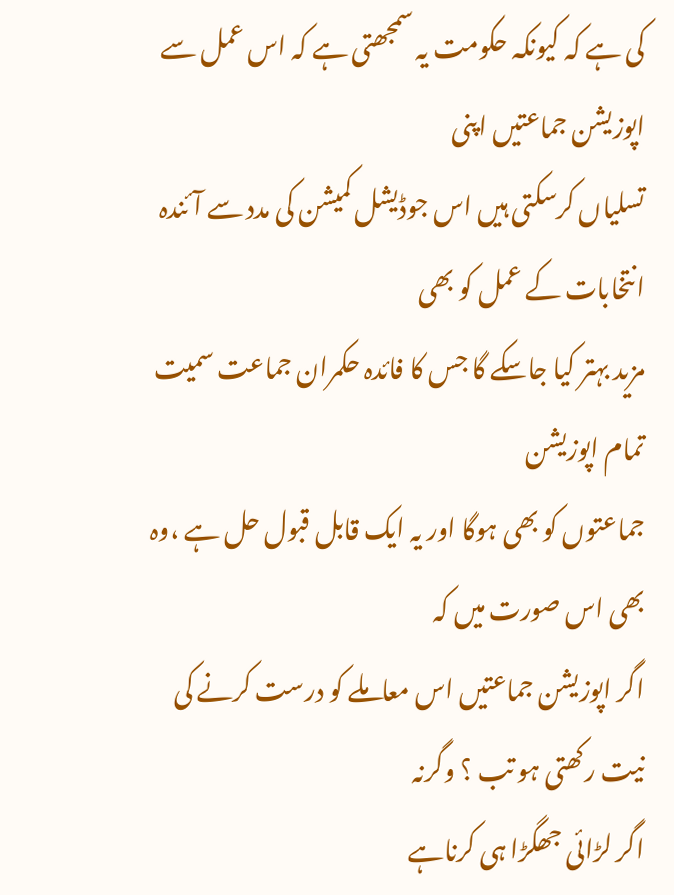کی ہے کہ کیونکہ حکومت یہ سمجھتی ہے کہ اس عمل سے اپوزیشن جماعتیں اپنی
تسلیاں کرسکتی ہیں اس جوڈیشل کمیشن کی مدد سے آئندہ انتخابات کے عمل کو بھی
مزید بہتر کیا جاسکے گا جس کا فائدہ حکمران جماعت سمیت تمام اپوزیشن
جماعتوں کو بھی ہوگا اور یہ ایک قابل قبول حل ہے ،وہ بھی اس صورت میں کہ
اگر اپوزیشن جماعتیں اس معاملے کو درست کرنے کی نیت رکھتی ہو تب ؟ وگرنہ
اگر لڑائی جھگڑا ہی کرناہے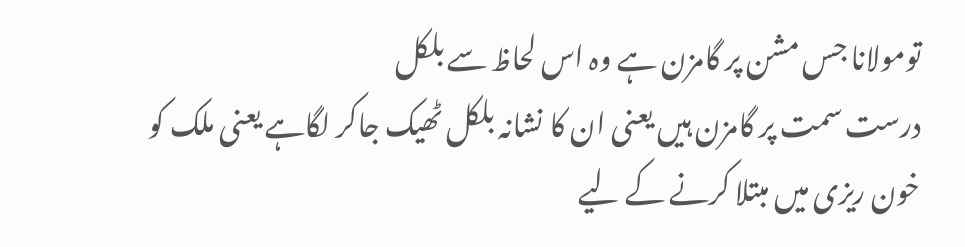تومولانا جس مشن پر گامزن ہے وہ اس لحاظ سے بلکل
درست سمت پر گامزن ہیں یعنی ان کا نشانہ بلکل ٹھیک جاکر لگاہے یعنی ملک کو
خون ریزی میں مبتلا کرنے کے لیے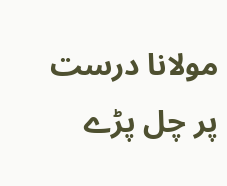مولانا درست پر چل پڑے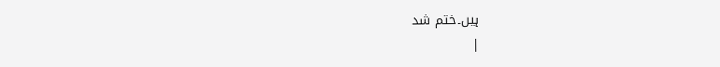ہیں۔ختم شد
|